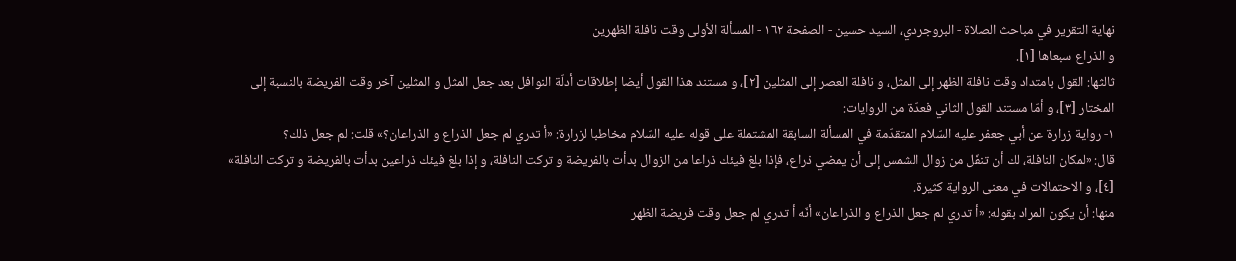نهاية التقرير في مباحث الصلاة - البروجردي، السيد حسين - الصفحة ١٦٢ - المسألة الأولى وقت نافلة الظهرين
و الذراع سبعاها [١].
ثالثها: القول بامتداد وقت نافلة الظهر إلى المثل، و نافلة العصر إلى المثلين [٢]، و مستند هذا القول أيضا إطلاقات أدلّة النوافل بعد جعل المثل و المثلين آخر وقت الفريضة بالنسبة إلى المختار [٣]، و أمّا مستند القول الثاني فعدّة من الروايات:
١- رواية زرارة عن أبي جعفر عليه السّلام المتقدّمة في المسألة السابقة المشتملة على قوله عليه السّلام مخاطبا لزرارة: «أ تدري لم جعل الذراع و الذراعان؟» قلت: لم جعل ذلك؟
قال: «لمكان النافلة، لك أن تنفّل من زوال الشمس إلى أن يمضي ذراع، فإذا بلغ فيئك ذراعا من الزوال بدأت بالفريضة و تركت النافلة، و إذا بلغ فيئك ذراعين بدأت بالفريضة و تركت النافلة» [٤]، و الاحتمالات في معنى الرواية كثيرة.
منها: أن يكون المراد بقوله: «أ تدري لم جعل الذراع و الذراعان» أنّه أ تدري لم جعل وقت فريضة الظهر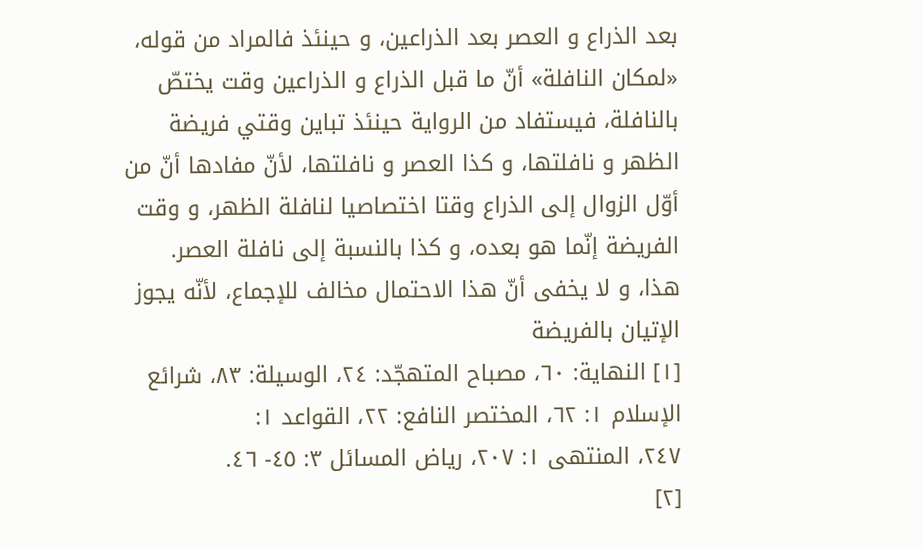بعد الذراع و العصر بعد الذراعين، و حينئذ فالمراد من قوله، «لمكان النافلة» أنّ ما قبل الذراع و الذراعين وقت يختصّ بالنافلة، فيستفاد من الرواية حينئذ تباين وقتي فريضة الظهر و نافلتها، و كذا العصر و نافلتها، لأنّ مفادها أنّ من أوّل الزوال إلى الذراع وقتا اختصاصيا لنافلة الظهر، و وقت الفريضة إنّما هو بعده، و كذا بالنسبة إلى نافلة العصر.
هذا، و لا يخفى أنّ هذا الاحتمال مخالف للإجماع، لأنّه يجوز الإتيان بالفريضة
[١] النهاية: ٦٠، مصباح المتهجّد: ٢٤، الوسيلة: ٨٣، شرائع الإسلام ١: ٦٢، المختصر النافع: ٢٢، القواعد ١:
٢٤٧، المنتهى ١: ٢٠٧، رياض المسائل ٣: ٤٥- ٤٦.
[٢]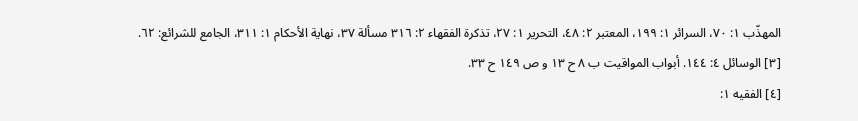المهذّب ١: ٧٠، السرائر ١: ١٩٩، المعتبر ٢: ٤٨، التحرير ١: ٢٧، تذكرة الفقهاء ٢: ٣١٦ مسألة ٣٧، نهاية الأحكام ١: ٣١١، الجامع للشرائع: ٦٢.
[٣] الوسائل ٤: ١٤٤. أبواب المواقيت ب ٨ ح ١٣ و ص ١٤٩ ح ٣٣.
[٤] الفقيه ١: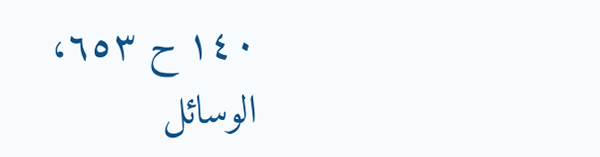١٤٠ ح ٦٥٣، الوسائل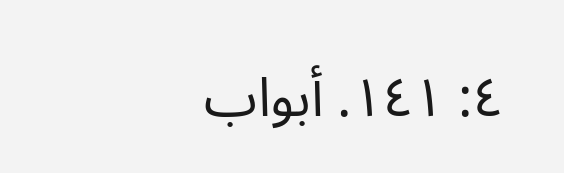٤: ١٤١. أبواب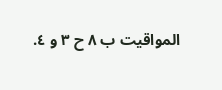المواقيت ب ٨ ح ٣ و ٤.